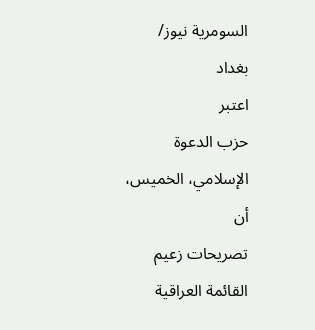السومرية نيوز/
بغداد
اعتبر
حزب الدعوة الإسلامي، الخميس، أن
تصريحات زعيم
القائمة العراقية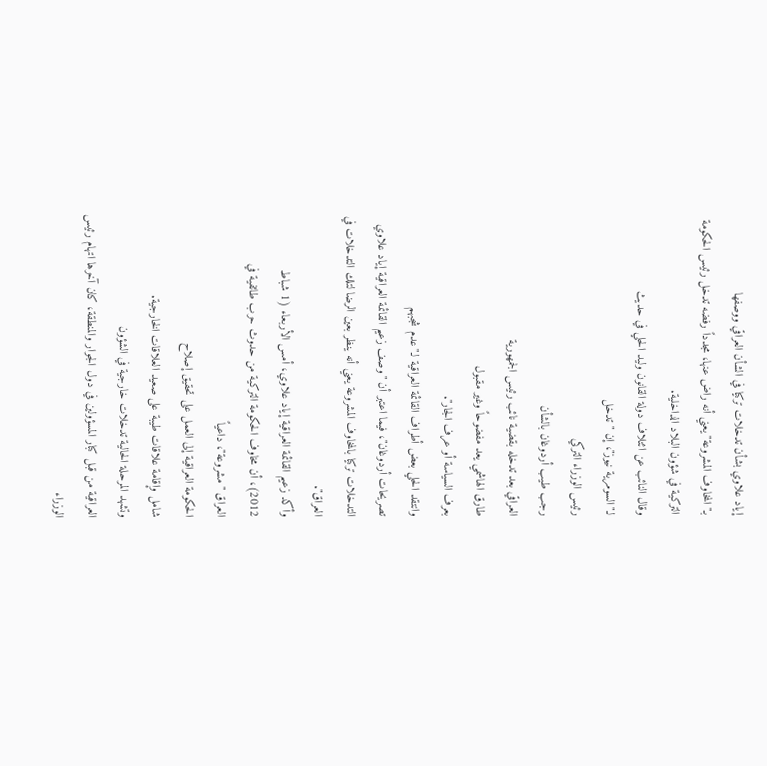إياد علاوي بشأن تدخلات تركيا في الشأن العراقي ووصفها
بـ"المخاوف المشروعة" يعني أنه راض عنها، مجدداً رفضه تدخل رئيس الحكومة
التركية في شؤون البلاد الداخلية.
وقال النائب عن ائتلاف دولة القانون وليد الحلي في حديث
لـ"السومرية نيوز"، إن "تدخل
رئيس الوزراء التركي
رجب طيب أردوغان بالشأن
العراقي بعد تدخله بقضية نائب رئيس الجمهورية
طارق الهاشمي يعد مفضوحاً وغير مقبول
بعرف السياسة أو عرف الجار".
وانتقد الحلي بعض أطراف القائمة العراقية لـ"عدم شجبهم
تصريحات أردوغان"، فيما اعتبر أن "وصف زعيم القائمة العراقية إياد علاوي
التدخلات تركيا بالمخاوف المشروعة يعني أنه ينظر بعين الرضا لتلك التدخلات في
العراق".
وأكد زعيم القائمة العراقية إياد علاوي، أمس الأربعاء (1 شباط
2012)، أن مخاوف الحكومة التركية من حدوث حرب طائفية في
العراق "مشروعة"، داعياً
الحكومة العراقية إلى العمل على تحقيق إصلاح
شامل وإقامة علاقات طيبة على صعيد العلاقات الخارجية.
وتشهد المرحلة الحالية تدخلات خارجية في الشؤون
العراقية من قبل كبار المسؤولين في دول الجوار والمنطقة، كان آخرها اتهام رئيس
الوزراء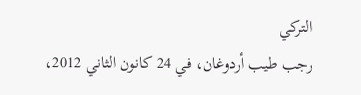التركي
رجب طيب أردوغان، في 24 كانون الثاني 2012،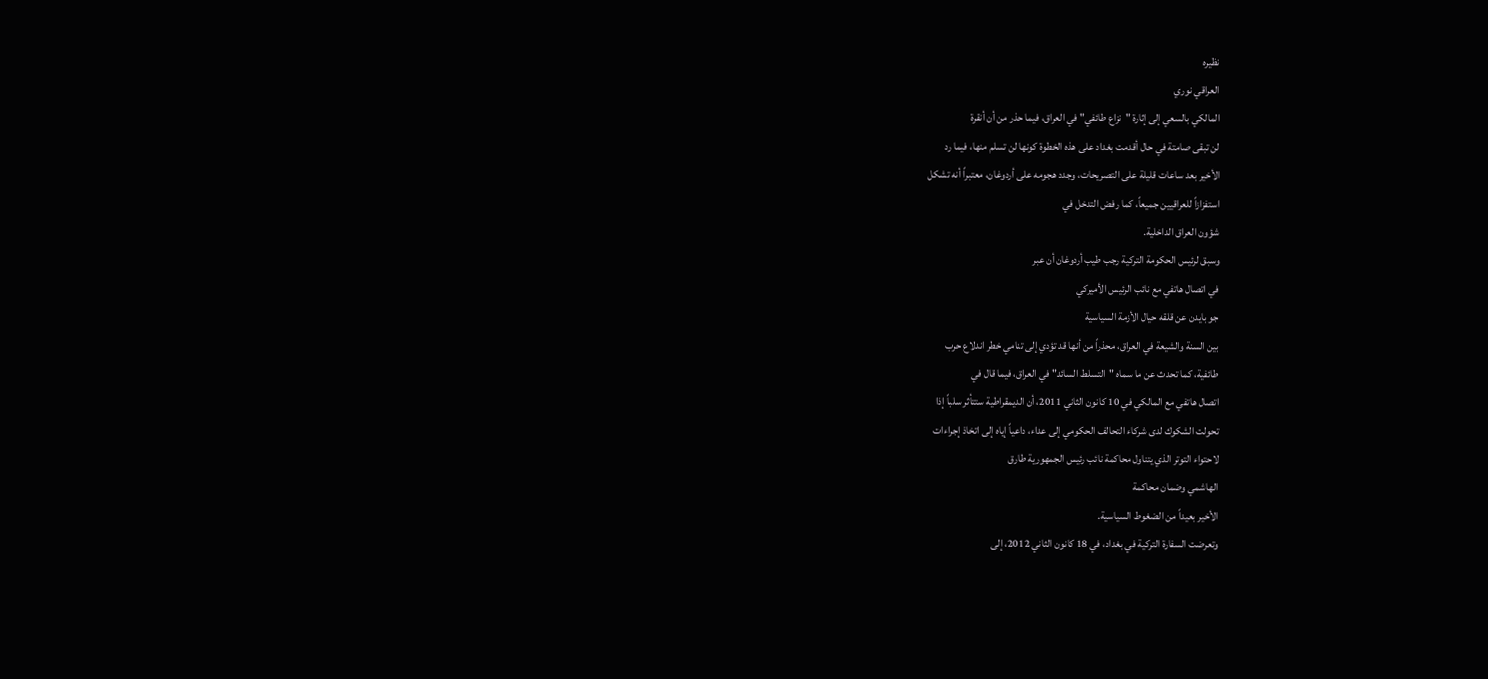نظيره
العراقي نوري
المالكي بالسعي إلى إثارة "نزاع طائفي" في العراق، فيما حذر من أن أنقرة
لن تبقى صامتة في حال أقدمت بغداد على هذه الخطوة كونها لن تسلم منها، فيما رد
الأخير بعد ساعات قليلة على التصريحات، وجدد هجومه على أردوغان، معتبراً أنه تشكل
استفزازاً للعراقيين جميعاً، كما رفض التدخل في
شؤون العراق الداخلية.
وسبق لرئيس الحكومة التركية رجب طيب أردوغان أن عبر
في اتصال هاتفي مع نائب الرئيس الأميركي
جو بايدن عن قلقه حيال الأزمة السياسية
بين السنة والشيعة في العراق، محذراً من أنها قد تؤدي إلى تنامي خطر اندلاع حرب
طائفية، كما تحدث عن ما سماه "التسلط السائد" في العراق، فيما قال في
اتصال هاتفي مع المالكي في 10 كانون الثاني 2011، أن الديمقراطية ستتأثر سلباً إذا
تحولت الشكوك لدى شركاء التحالف الحكومي إلى عداء، داعياً إياه إلى اتخاذ إجراءات
لاحتواء التوتر الذي يتناول محاكمة نائب رئيس الجمهورية طارق
الهاشمي وضمان محاكمة
الأخير بعيداً من الضغوط السياسية.
وتعرضت السفارة التركية في بغداد، في 18 كانون الثاني 2012، إلى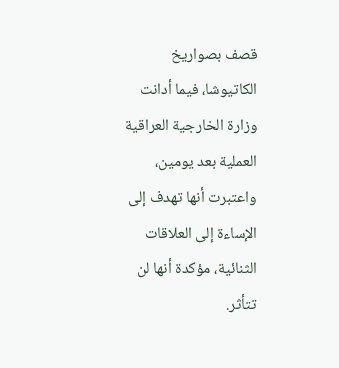قصف بصواريخ الكاتيوشا، فيما أدانت
وزارة الخارجية العراقية العملية بعد يومين،
واعتبرت أنها تهدف إلى الإساءة إلى العلاقات الثنائية، مؤكدة أنها لن تتأثر.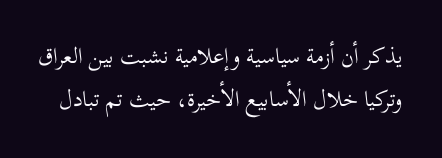يذكر أن أزمة سياسية وإعلامية نشبت بين العراق
وتركيا خلال الأسابيع الأخيرة، حيث تم تبادل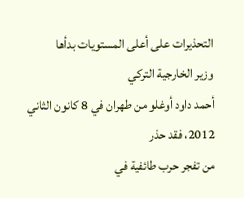التحذيرات على أعلى المستويات بدأها
وزير الخارجية التركي
أحمد داود أوغلو من طهران في 8 كانون الثاني 2012، فقد حذر
من تفجر حرب طائفية في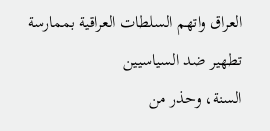العراق واتهم السلطات العراقية بممارسة تطهير ضد السياسيين
السنة، وحذر من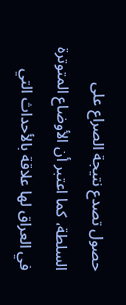حصول تصدع نتيجة الصراع على السلطة، كما اعتبر أن الأوضاع المتوترة
في العراق لها علاقة بالأحداث التي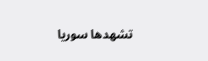تشهدها سوريا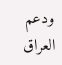ودعم العراق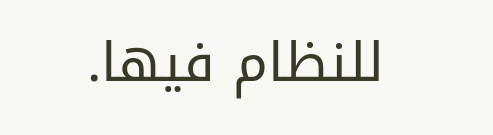للنظام فيها.